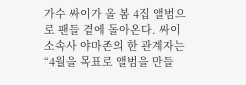가수 싸이가 올 봄 4집 앨범으로 팬들 곁에 돌아온다. 싸이 소속사 야마존의 한 관계자는 “4월을 목표로 앨범을 만들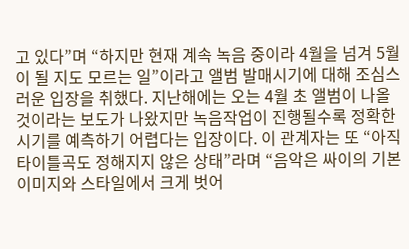고 있다”며 “하지만 현재 계속 녹음 중이라 4월을 넘겨 5월이 될 지도 모르는 일”이라고 앨범 발매시기에 대해 조심스러운 입장을 취했다. 지난해에는 오는 4월 초 앨범이 나올 것이라는 보도가 나왔지만 녹음작업이 진행될수록 정확한 시기를 예측하기 어렵다는 입장이다. 이 관계자는 또 “아직 타이틀곡도 정해지지 않은 상태”라며 “음악은 싸이의 기본 이미지와 스타일에서 크게 벗어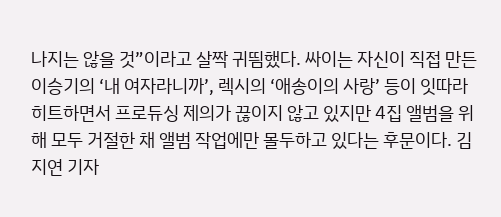나지는 않을 것”이라고 살짝 귀띔했다. 싸이는 자신이 직접 만든 이승기의 ‘내 여자라니까’, 렉시의 ‘애송이의 사랑’ 등이 잇따라 히트하면서 프로듀싱 제의가 끊이지 않고 있지만 4집 앨범을 위해 모두 거절한 채 앨범 작업에만 몰두하고 있다는 후문이다. 김지연 기자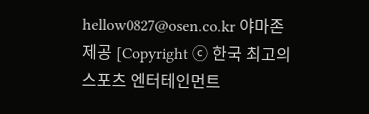hellow0827@osen.co.kr 야마존 제공 [Copyright ⓒ 한국 최고의 스포츠 엔터테인먼트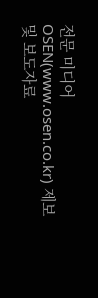전문 미디어 OSEN(www.osen.co.kr) 제보및 보도자료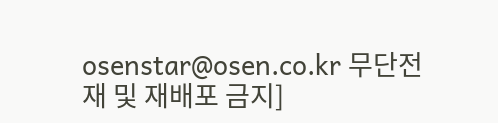osenstar@osen.co.kr 무단전재 및 재배포 금지]